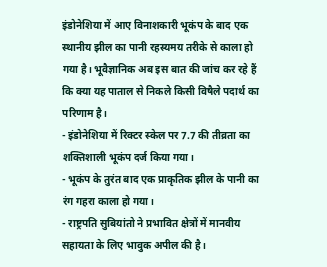इंडोनेशिया में आए विनाशकारी भूकंप के बाद एक स्थानीय झील का पानी रहस्यमय तरीके से काला हो गया है। भूवैज्ञानिक अब इस बात की जांच कर रहे हैं कि क्या यह पाताल से निकले किसी विषैले पदार्थ का परिणाम है।
- इंडोनेशिया में रिक्टर स्केल पर 7.7 की तीव्रता का शक्तिशाली भूकंप दर्ज किया गया।
- भूकंप के तुरंत बाद एक प्राकृतिक झील के पानी का रंग गहरा काला हो गया।
- राष्ट्रपति सुबियांतो ने प्रभावित क्षेत्रों में मानवीय सहायता के लिए भावुक अपील की है।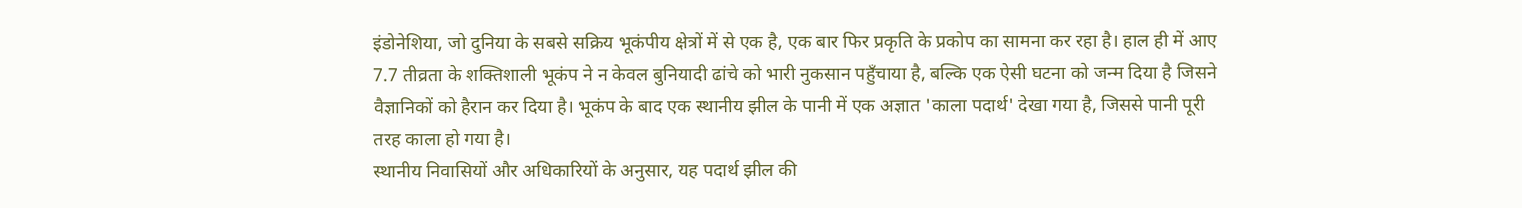इंडोनेशिया, जो दुनिया के सबसे सक्रिय भूकंपीय क्षेत्रों में से एक है, एक बार फिर प्रकृति के प्रकोप का सामना कर रहा है। हाल ही में आए 7.7 तीव्रता के शक्तिशाली भूकंप ने न केवल बुनियादी ढांचे को भारी नुकसान पहुँचाया है, बल्कि एक ऐसी घटना को जन्म दिया है जिसने वैज्ञानिकों को हैरान कर दिया है। भूकंप के बाद एक स्थानीय झील के पानी में एक अज्ञात 'काला पदार्थ' देखा गया है, जिससे पानी पूरी तरह काला हो गया है।
स्थानीय निवासियों और अधिकारियों के अनुसार, यह पदार्थ झील की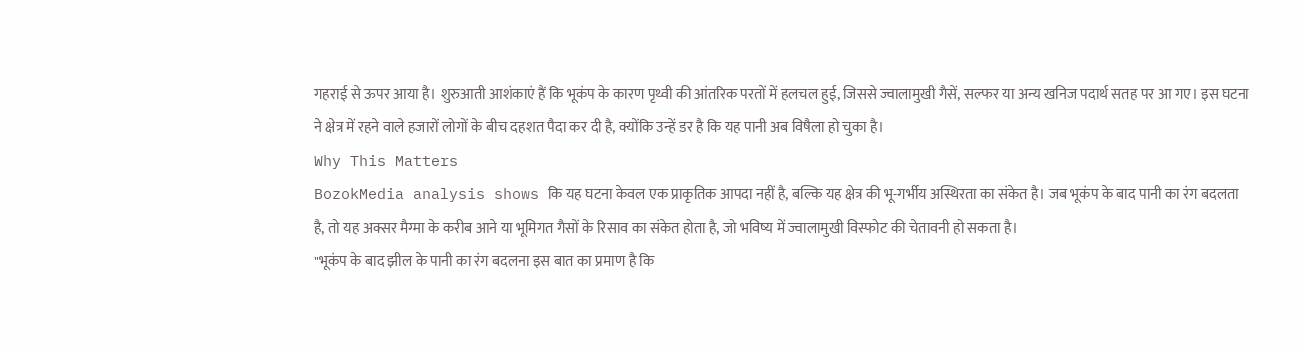गहराई से ऊपर आया है। शुरुआती आशंकाएं हैं कि भूकंप के कारण पृथ्वी की आंतरिक परतों में हलचल हुई, जिससे ज्वालामुखी गैसें, सल्फर या अन्य खनिज पदार्थ सतह पर आ गए। इस घटना ने क्षेत्र में रहने वाले हजारों लोगों के बीच दहशत पैदा कर दी है, क्योंकि उन्हें डर है कि यह पानी अब विषैला हो चुका है।
Why This Matters
BozokMedia analysis shows कि यह घटना केवल एक प्राकृतिक आपदा नहीं है, बल्कि यह क्षेत्र की भू-गर्भीय अस्थिरता का संकेत है। जब भूकंप के बाद पानी का रंग बदलता है, तो यह अक्सर मैग्मा के करीब आने या भूमिगत गैसों के रिसाव का संकेत होता है, जो भविष्य में ज्वालामुखी विस्फोट की चेतावनी हो सकता है।
"भूकंप के बाद झील के पानी का रंग बदलना इस बात का प्रमाण है कि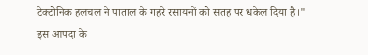टेक्टोनिक हलचल ने पाताल के गहरे रसायनों को सतह पर धकेल दिया है।"
इस आपदा के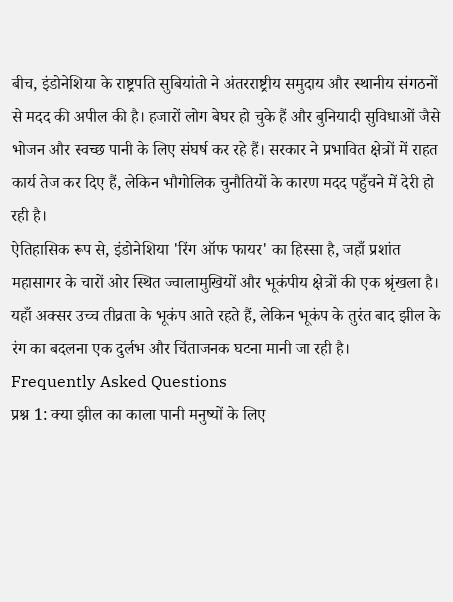बीच, इंडोनेशिया के राष्ट्रपति सुबियांतो ने अंतरराष्ट्रीय समुदाय और स्थानीय संगठनों से मदद की अपील की है। हजारों लोग बेघर हो चुके हैं और बुनियादी सुविधाओं जैसे भोजन और स्वच्छ पानी के लिए संघर्ष कर रहे हैं। सरकार ने प्रभावित क्षेत्रों में राहत कार्य तेज कर दिए हैं, लेकिन भौगोलिक चुनौतियों के कारण मदद पहुँचने में देरी हो रही है।
ऐतिहासिक रूप से, इंडोनेशिया 'रिंग ऑफ फायर' का हिस्सा है, जहाँ प्रशांत महासागर के चारों ओर स्थित ज्वालामुखियों और भूकंपीय क्षेत्रों की एक श्रृंखला है। यहाँ अक्सर उच्च तीव्रता के भूकंप आते रहते हैं, लेकिन भूकंप के तुरंत बाद झील के रंग का बदलना एक दुर्लभ और चिंताजनक घटना मानी जा रही है।
Frequently Asked Questions
प्रश्न 1: क्या झील का काला पानी मनुष्यों के लिए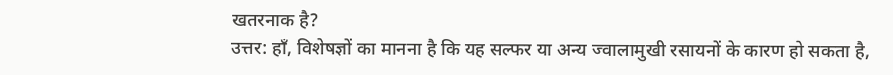खतरनाक है?
उत्तर: हाँ, विशेषज्ञों का मानना है कि यह सल्फर या अन्य ज्वालामुखी रसायनों के कारण हो सकता है,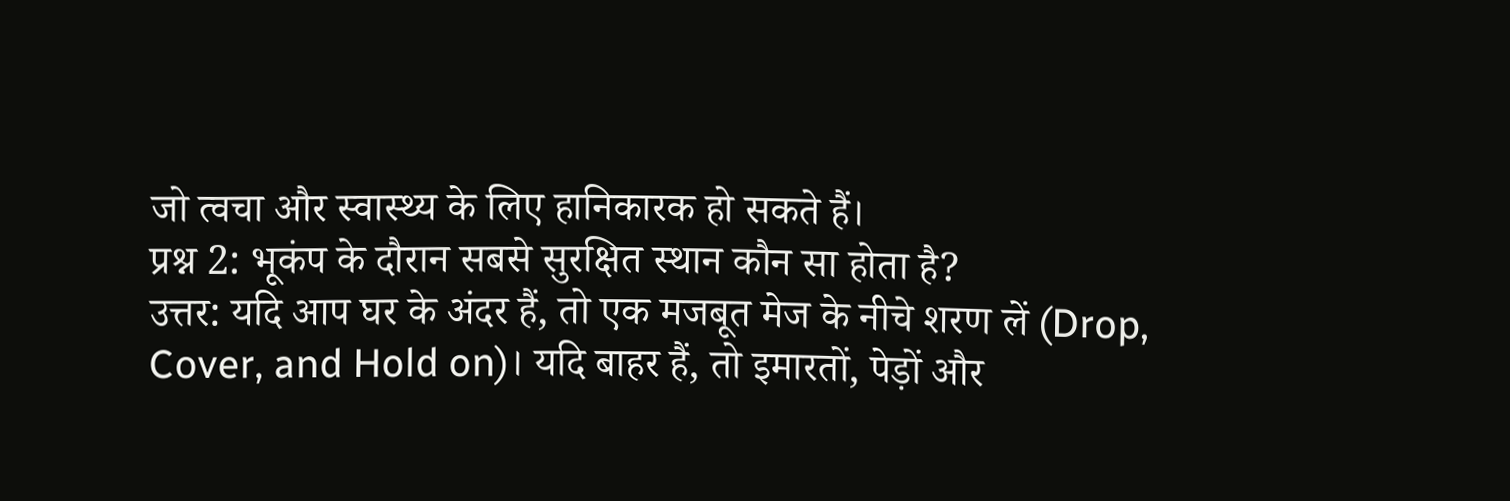जो त्वचा और स्वास्थ्य के लिए हानिकारक हो सकते हैं।
प्रश्न 2: भूकंप के दौरान सबसे सुरक्षित स्थान कौन सा होता है?
उत्तर: यदि आप घर के अंदर हैं, तो एक मजबूत मेज के नीचे शरण लें (Drop, Cover, and Hold on)। यदि बाहर हैं, तो इमारतों, पेड़ों और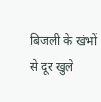बिजली के खंभों से दूर खुले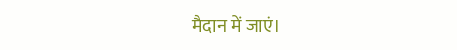मैदान में जाएं।